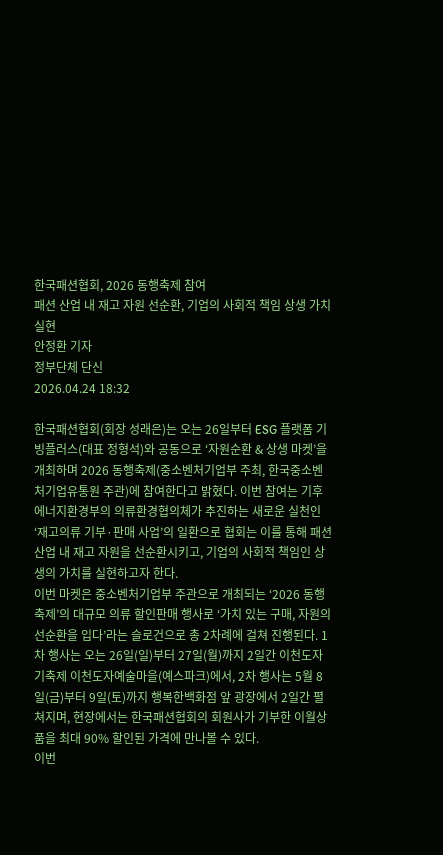한국패션협회, 2026 동행축제 참여
패션 산업 내 재고 자원 선순환, 기업의 사회적 책임 상생 가치 실현
안정환 기자
정부단체 단신
2026.04.24 18:32

한국패션협회(회장 성래은)는 오는 26일부터 ESG 플랫폼 기빙플러스(대표 정형석)와 공동으로 ‘자원순환 & 상생 마켓’을 개최하며 2026 동행축제(중소벤처기업부 주최, 한국중소벤처기업유통원 주관)에 참여한다고 밝혔다. 이번 참여는 기후에너지환경부의 의류환경협의체가 추진하는 새로운 실천인 ‘재고의류 기부·판매 사업’의 일환으로 협회는 이를 통해 패션 산업 내 재고 자원을 선순환시키고, 기업의 사회적 책임인 상생의 가치를 실현하고자 한다.
이번 마켓은 중소벤처기업부 주관으로 개최되는 ‘2026 동행축제’의 대규모 의류 할인판매 행사로 ‘가치 있는 구매, 자원의 선순환을 입다’라는 슬로건으로 총 2차례에 걸쳐 진행된다. 1차 행사는 오는 26일(일)부터 27일(월)까지 2일간 이천도자기축제 이천도자예술마을(예스파크)에서, 2차 행사는 5월 8일(금)부터 9일(토)까지 행복한백화점 앞 광장에서 2일간 펼쳐지며, 현장에서는 한국패션협회의 회원사가 기부한 이월상품을 최대 90% 할인된 가격에 만나볼 수 있다.
이번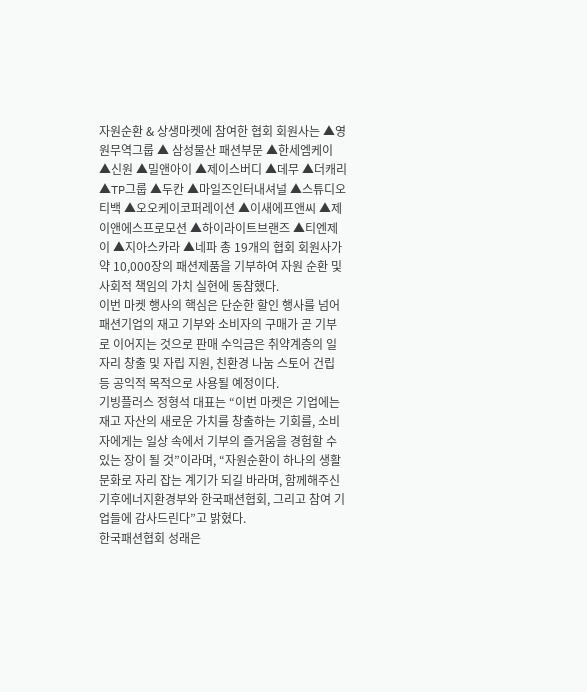자원순환 & 상생마켓에 참여한 협회 회원사는 ▲영원무역그룹 ▲ 삼성물산 패션부문 ▲한세엠케이 ▲신원 ▲밀앤아이 ▲제이스버디 ▲데무 ▲더캐리 ▲TP그룹 ▲두칸 ▲마일즈인터내셔널 ▲스튜디오티백 ▲오오케이코퍼레이션 ▲이새에프앤씨 ▲제이앤에스프로모션 ▲하이라이트브랜즈 ▲티엔제이 ▲지아스카라 ▲네파 총 19개의 협회 회원사가 약 10,000장의 패션제품을 기부하여 자원 순환 및 사회적 책임의 가치 실현에 동참했다.
이번 마켓 행사의 핵심은 단순한 할인 행사를 넘어 패션기업의 재고 기부와 소비자의 구매가 곧 기부로 이어지는 것으로 판매 수익금은 취약계층의 일자리 창출 및 자립 지원, 친환경 나눔 스토어 건립 등 공익적 목적으로 사용될 예정이다.
기빙플러스 정형석 대표는 “이번 마켓은 기업에는 재고 자산의 새로운 가치를 창출하는 기회를, 소비자에게는 일상 속에서 기부의 즐거움을 경험할 수 있는 장이 될 것”이라며, “자원순환이 하나의 생활문화로 자리 잡는 계기가 되길 바라며, 함께해주신 기후에너지환경부와 한국패션협회, 그리고 참여 기업들에 감사드린다”고 밝혔다.
한국패션협회 성래은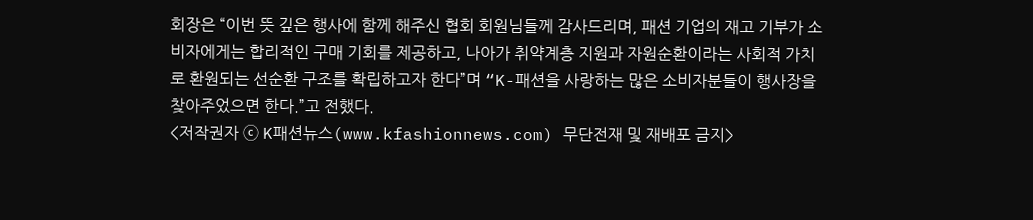회장은 “이번 뜻 깊은 행사에 함께 해주신 협회 회원님들께 감사드리며, 패션 기업의 재고 기부가 소비자에게는 합리적인 구매 기회를 제공하고, 나아가 취약계층 지원과 자원순환이라는 사회적 가치로 환원되는 선순환 구조를 확립하고자 한다”며 “K-패션을 사랑하는 많은 소비자분들이 행사장을 찾아주었으면 한다.”고 전했다.
<저작권자 ⓒ K패션뉴스(www.kfashionnews.com) 무단전재 및 재배포 금지>